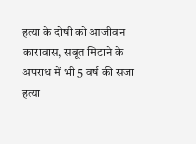हत्या के दोषी को आजीवन कारावास, सबूत मिटाने के अपराध में भी 5 वर्ष की सजा हत्या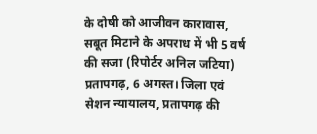के दोषी को आजीवन कारावास, सबूत मिटाने के अपराध में भी 5 वर्ष की सजा (रिपोर्टर अनिल जटिया) प्रतापगढ़, 6 अगस्त। जिला एवं सेशन न्यायालय, प्रतापगढ़ की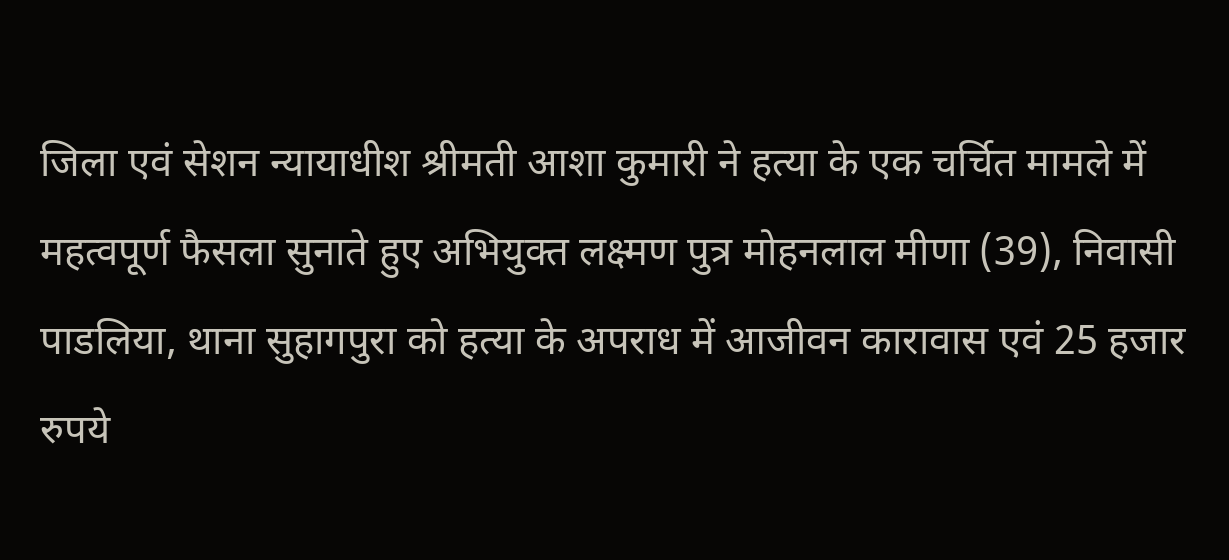जिला एवं सेशन न्यायाधीश श्रीमती आशा कुमारी ने हत्या के एक चर्चित मामले में महत्वपूर्ण फैसला सुनाते हुए अभियुक्त लक्ष्मण पुत्र मोहनलाल मीणा (39), निवासी पाडलिया, थाना सुहागपुरा को हत्या के अपराध में आजीवन कारावास एवं 25 हजार रुपये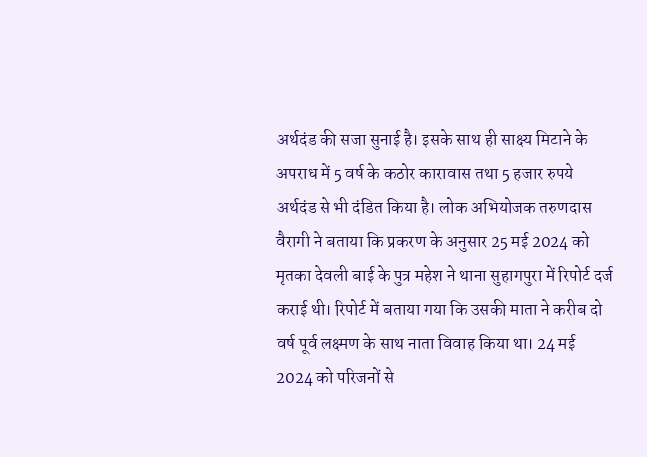अर्थदंड की सजा सुनाई है। इसके साथ ही साक्ष्य मिटाने के अपराध में 5 वर्ष के कठोर कारावास तथा 5 हजार रुपये अर्थदंड से भी दंडित किया है। लोक अभियोजक तरुणदास वैरागी ने बताया कि प्रकरण के अनुसार 25 मई 2024 को मृतका देवली बाई के पुत्र महेश ने थाना सुहागपुरा में रिपोर्ट दर्ज कराई थी। रिपोर्ट में बताया गया कि उसकी माता ने करीब दो वर्ष पूर्व लक्ष्मण के साथ नाता विवाह किया था। 24 मई 2024 को परिजनों से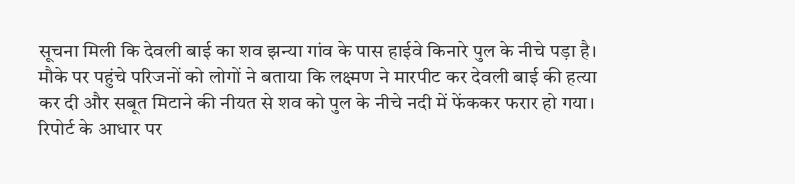सूचना मिली कि देवली बाई का शव झन्या गांव के पास हाईवे किनारे पुल के नीचे पड़ा है। मौके पर पहुंचे परिजनों को लोगों ने बताया कि लक्ष्मण ने मारपीट कर देवली बाई की हत्या कर दी और सबूत मिटाने की नीयत से शव को पुल के नीचे नदी में फेंककर फरार हो गया। रिपोर्ट के आधार पर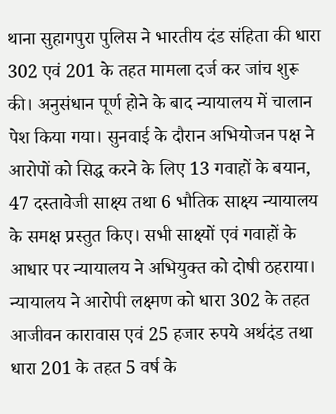थाना सुहागपुरा पुलिस ने भारतीय दंड संहिता की धारा 302 एवं 201 के तहत मामला दर्ज कर जांच शुरू की। अनुसंधान पूर्ण होने के बाद न्यायालय में चालान पेश किया गया। सुनवाई के दौरान अभियोजन पक्ष ने आरोपों को सिद्ध करने के लिए 13 गवाहों के बयान, 47 दस्तावेजी साक्ष्य तथा 6 भौतिक साक्ष्य न्यायालय के समक्ष प्रस्तुत किए। सभी साक्ष्यों एवं गवाहों के आधार पर न्यायालय ने अभियुक्त को दोषी ठहराया। न्यायालय ने आरोपी लक्ष्मण को धारा 302 के तहत आजीवन कारावास एवं 25 हजार रुपये अर्थदंड तथा धारा 201 के तहत 5 वर्ष के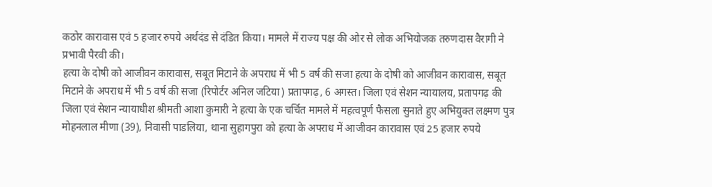कठोर कारावास एवं 5 हजार रुपये अर्थदंड से दंडित किया। मामले में राज्य पक्ष की ओर से लोक अभियोजक तरुणदास वैरागी ने प्रभावी पैरवी की।
हत्या के दोषी को आजीवन कारावास, सबूत मिटाने के अपराध में भी 5 वर्ष की सजा हत्या के दोषी को आजीवन कारावास, सबूत मिटाने के अपराध में भी 5 वर्ष की सजा (रिपोर्टर अनिल जटिया) प्रतापगढ़, 6 अगस्त। जिला एवं सेशन न्यायालय, प्रतापगढ़ की जिला एवं सेशन न्यायाधीश श्रीमती आशा कुमारी ने हत्या के एक चर्चित मामले में महत्वपूर्ण फैसला सुनाते हुए अभियुक्त लक्ष्मण पुत्र मोहनलाल मीणा (39), निवासी पाडलिया, थाना सुहागपुरा को हत्या के अपराध में आजीवन कारावास एवं 25 हजार रुपये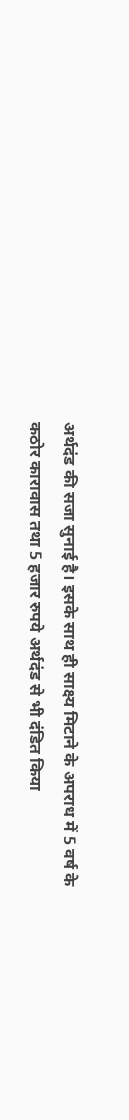अर्थदंड की सजा सुनाई है। इसके साथ ही साक्ष्य मिटाने के अपराध में 5 वर्ष के कठोर कारावास तथा 5 हजार रुपये अर्थदंड से भी दंडित किया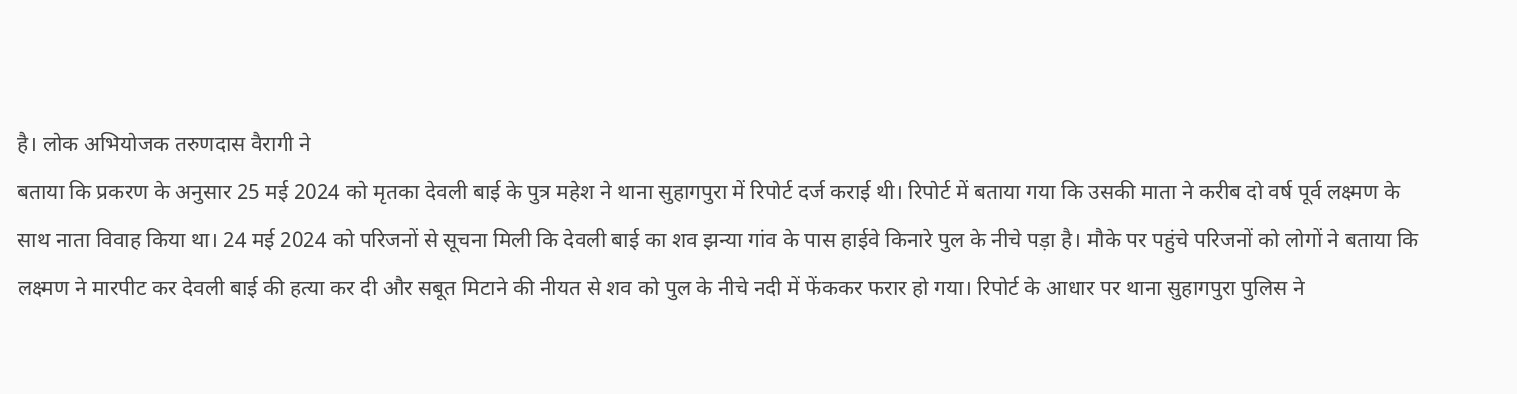है। लोक अभियोजक तरुणदास वैरागी ने
बताया कि प्रकरण के अनुसार 25 मई 2024 को मृतका देवली बाई के पुत्र महेश ने थाना सुहागपुरा में रिपोर्ट दर्ज कराई थी। रिपोर्ट में बताया गया कि उसकी माता ने करीब दो वर्ष पूर्व लक्ष्मण के साथ नाता विवाह किया था। 24 मई 2024 को परिजनों से सूचना मिली कि देवली बाई का शव झन्या गांव के पास हाईवे किनारे पुल के नीचे पड़ा है। मौके पर पहुंचे परिजनों को लोगों ने बताया कि लक्ष्मण ने मारपीट कर देवली बाई की हत्या कर दी और सबूत मिटाने की नीयत से शव को पुल के नीचे नदी में फेंककर फरार हो गया। रिपोर्ट के आधार पर थाना सुहागपुरा पुलिस ने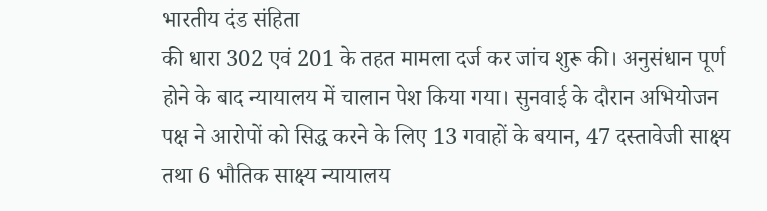भारतीय दंड संहिता
की धारा 302 एवं 201 के तहत मामला दर्ज कर जांच शुरू की। अनुसंधान पूर्ण होने के बाद न्यायालय में चालान पेश किया गया। सुनवाई के दौरान अभियोजन पक्ष ने आरोपों को सिद्ध करने के लिए 13 गवाहों के बयान, 47 दस्तावेजी साक्ष्य तथा 6 भौतिक साक्ष्य न्यायालय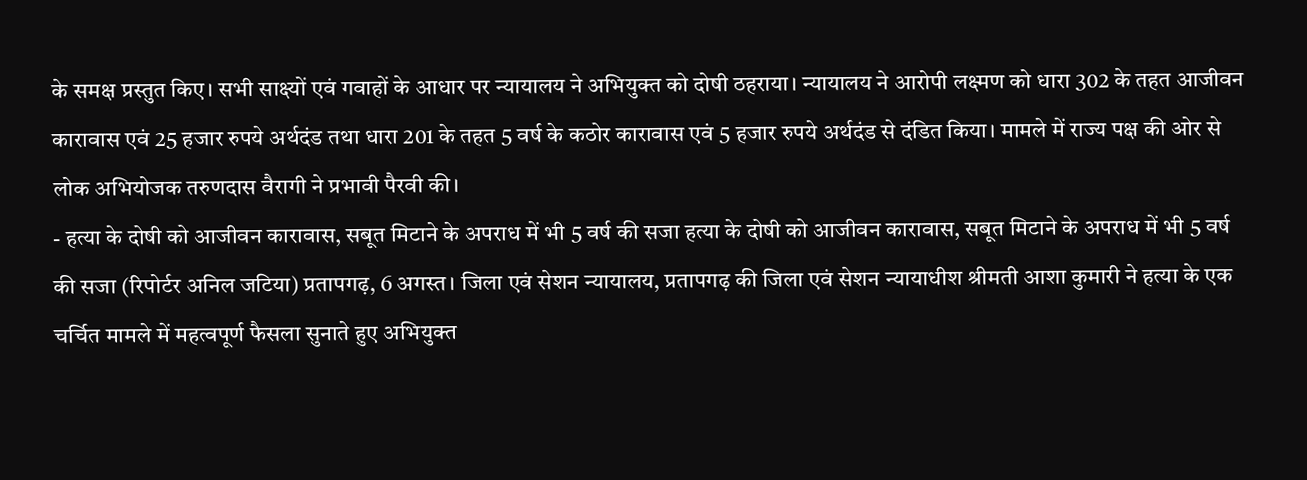के समक्ष प्रस्तुत किए। सभी साक्ष्यों एवं गवाहों के आधार पर न्यायालय ने अभियुक्त को दोषी ठहराया। न्यायालय ने आरोपी लक्ष्मण को धारा 302 के तहत आजीवन कारावास एवं 25 हजार रुपये अर्थदंड तथा धारा 201 के तहत 5 वर्ष के कठोर कारावास एवं 5 हजार रुपये अर्थदंड से दंडित किया। मामले में राज्य पक्ष की ओर से लोक अभियोजक तरुणदास वैरागी ने प्रभावी पैरवी की।
- हत्या के दोषी को आजीवन कारावास, सबूत मिटाने के अपराध में भी 5 वर्ष की सजा हत्या के दोषी को आजीवन कारावास, सबूत मिटाने के अपराध में भी 5 वर्ष की सजा (रिपोर्टर अनिल जटिया) प्रतापगढ़, 6 अगस्त। जिला एवं सेशन न्यायालय, प्रतापगढ़ की जिला एवं सेशन न्यायाधीश श्रीमती आशा कुमारी ने हत्या के एक चर्चित मामले में महत्वपूर्ण फैसला सुनाते हुए अभियुक्त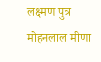लक्ष्मण पुत्र मोहनलाल मीणा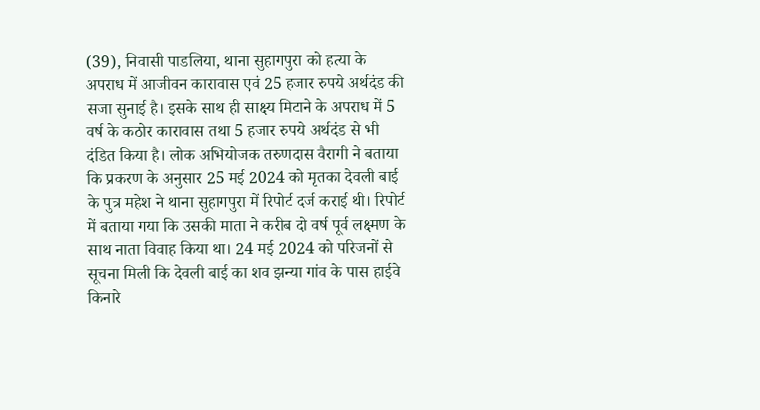(39), निवासी पाडलिया, थाना सुहागपुरा को हत्या के अपराध में आजीवन कारावास एवं 25 हजार रुपये अर्थदंड की सजा सुनाई है। इसके साथ ही साक्ष्य मिटाने के अपराध में 5 वर्ष के कठोर कारावास तथा 5 हजार रुपये अर्थदंड से भी दंडित किया है। लोक अभियोजक तरुणदास वैरागी ने बताया कि प्रकरण के अनुसार 25 मई 2024 को मृतका देवली बाई के पुत्र महेश ने थाना सुहागपुरा में रिपोर्ट दर्ज कराई थी। रिपोर्ट में बताया गया कि उसकी माता ने करीब दो वर्ष पूर्व लक्ष्मण के साथ नाता विवाह किया था। 24 मई 2024 को परिजनों से सूचना मिली कि देवली बाई का शव झन्या गांव के पास हाईवे किनारे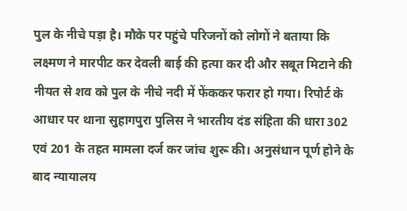पुल के नीचे पड़ा है। मौके पर पहुंचे परिजनों को लोगों ने बताया कि लक्ष्मण ने मारपीट कर देवली बाई की हत्या कर दी और सबूत मिटाने की नीयत से शव को पुल के नीचे नदी में फेंककर फरार हो गया। रिपोर्ट के आधार पर थाना सुहागपुरा पुलिस ने भारतीय दंड संहिता की धारा 302 एवं 201 के तहत मामला दर्ज कर जांच शुरू की। अनुसंधान पूर्ण होने के बाद न्यायालय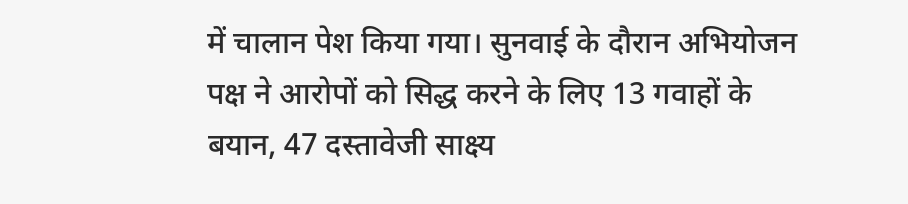में चालान पेश किया गया। सुनवाई के दौरान अभियोजन पक्ष ने आरोपों को सिद्ध करने के लिए 13 गवाहों के बयान, 47 दस्तावेजी साक्ष्य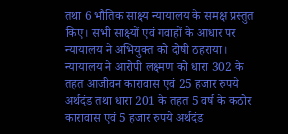तथा 6 भौतिक साक्ष्य न्यायालय के समक्ष प्रस्तुत किए। सभी साक्ष्यों एवं गवाहों के आधार पर न्यायालय ने अभियुक्त को दोषी ठहराया। न्यायालय ने आरोपी लक्ष्मण को धारा 302 के तहत आजीवन कारावास एवं 25 हजार रुपये अर्थदंड तथा धारा 201 के तहत 5 वर्ष के कठोर कारावास एवं 5 हजार रुपये अर्थदंड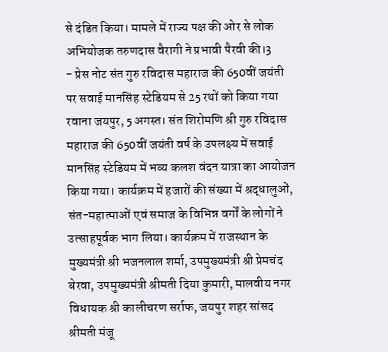से दंडित किया। मामले में राज्य पक्ष की ओर से लोक अभियोजक तरुणदास वैरागी ने प्रभावी पैरवी की।3
- प्रेस नोट संत गुरु रविदास महाराज की 650वीं जयंती पर सवाई मानसिंह स्टेडियम से 25 रथों को किया गया रवाना जयपुर, 5 अगस्त। संत शिरोमणि श्री गुरु रविदास महाराज की 650वीं जयंती वर्ष के उपलक्ष्य में सवाई मानसिंह स्टेडियम में भव्य कलश वंदन यात्रा का आयोजन किया गया। कार्यक्रम में हजारों की संख्या में श्रद्धालुओं, संत-महात्माओं एवं समाज के विभिन्न वर्गों के लोगों ने उत्साहपूर्वक भाग लिया। कार्यक्रम में राजस्थान के मुख्यमंत्री श्री भजनलाल शर्मा, उपमुख्यमंत्री श्री प्रेमचंद बेरवा, उपमुख्यमंत्री श्रीमती दिया कुमारी, मालवीय नगर विधायक श्री कालीचरण सर्राफ, जयपुर शहर सांसद श्रीमती मंजू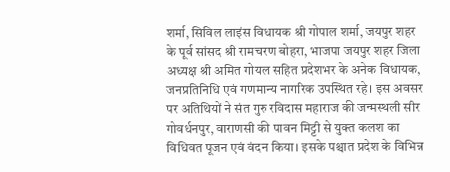शर्मा, सिविल लाइंस विधायक श्री गोपाल शर्मा, जयपुर शहर के पूर्व सांसद श्री रामचरण बोहरा, भाजपा जयपुर शहर जिला अध्यक्ष श्री अमित गोयल सहित प्रदेशभर के अनेक विधायक, जनप्रतिनिधि एवं गणमान्य नागरिक उपस्थित रहे। इस अवसर पर अतिथियों ने संत गुरु रविदास महाराज की जन्मस्थली सीर गोवर्धनपुर, वाराणसी की पावन मिट्टी से युक्त कलश का विधिवत पूजन एवं वंदन किया। इसके पश्चात प्रदेश के विभिन्न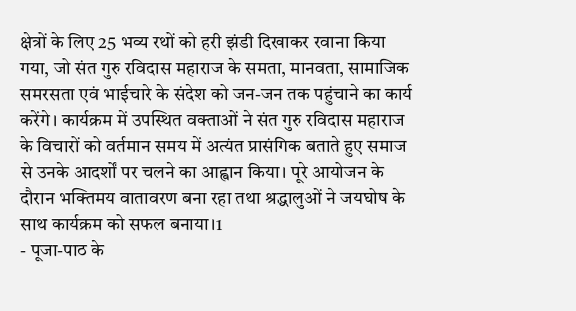क्षेत्रों के लिए 25 भव्य रथों को हरी झंडी दिखाकर रवाना किया गया, जो संत गुरु रविदास महाराज के समता, मानवता, सामाजिक समरसता एवं भाईचारे के संदेश को जन-जन तक पहुंचाने का कार्य करेंगे। कार्यक्रम में उपस्थित वक्ताओं ने संत गुरु रविदास महाराज के विचारों को वर्तमान समय में अत्यंत प्रासंगिक बताते हुए समाज से उनके आदर्शों पर चलने का आह्वान किया। पूरे आयोजन के दौरान भक्तिमय वातावरण बना रहा तथा श्रद्धालुओं ने जयघोष के साथ कार्यक्रम को सफल बनाया।1
- पूजा-पाठ के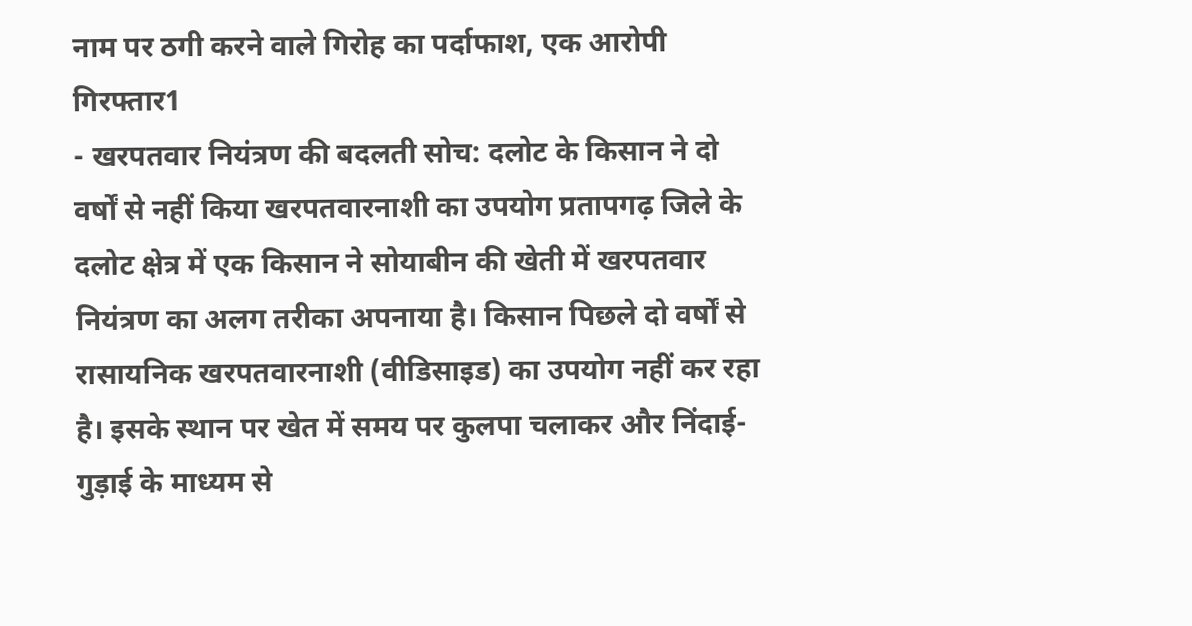नाम पर ठगी करने वाले गिरोह का पर्दाफाश, एक आरोपी गिरफ्तार1
- खरपतवार नियंत्रण की बदलती सोच: दलोट के किसान ने दो वर्षों से नहीं किया खरपतवारनाशी का उपयोग प्रतापगढ़ जिले के दलोट क्षेत्र में एक किसान ने सोयाबीन की खेती में खरपतवार नियंत्रण का अलग तरीका अपनाया है। किसान पिछले दो वर्षों से रासायनिक खरपतवारनाशी (वीडिसाइड) का उपयोग नहीं कर रहा है। इसके स्थान पर खेत में समय पर कुलपा चलाकर और निंदाई-गुड़ाई के माध्यम से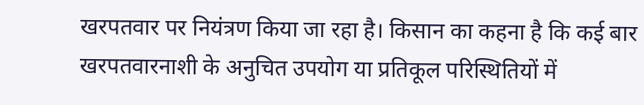खरपतवार पर नियंत्रण किया जा रहा है। किसान का कहना है कि कई बार खरपतवारनाशी के अनुचित उपयोग या प्रतिकूल परिस्थितियों में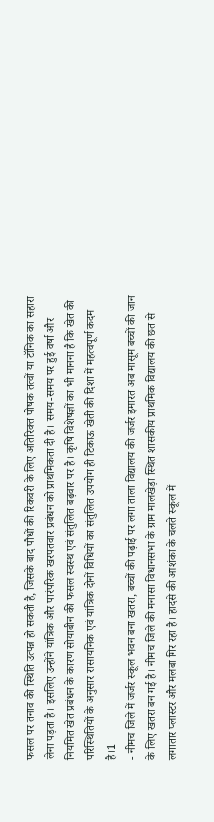फसल पर तनाव की स्थिति उत्पन्न हो सकती है, जिसके बाद पौधों की रिकवरी के लिए अतिरिक्त पोषक तत्वों या टॉनिक का सहारा लेना पड़ता है। इसलिए उन्होंने यांत्रिक और पारंपरिक खरपतवार प्रबंधन को प्राथमिकता दी है। समय-समय पर हुई वर्षा और नियमित खेत प्रबंधन के कारण सोयाबीन की फसल स्वस्थ एवं संतुलित बढ़वार पर है। कृषि विशेषज्ञों का भी मानना है कि खेत की परिस्थितियों के अनुसार रासायनिक एवं यांत्रिक दोनों विधियों का संतुलित उपयोग ही टिकाऊ खेती की दिशा में महत्वपूर्ण कदम है।1
- नीमच जिले में जर्जर स्कूल भवन बना खतरा, बच्चों की पढ़ाई पर लगा ताला विद्यालय की जर्जर इमारत अब मासूम बच्चों की जान के लिए खतरा बन गई है। नीमच जिले की मनासा विधानसभा के ग्राम मालखेड़ा स्थित शासकीय प्राथमिक विद्यालय की छत से लगातार प्लास्टर और मलबा गिर रहा है। हादसे की आशंका के चलते स्कूल में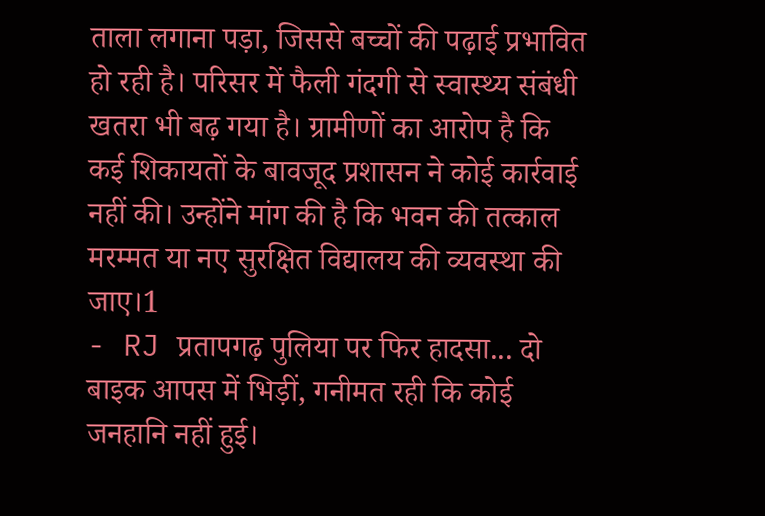ताला लगाना पड़ा, जिससे बच्चों की पढ़ाई प्रभावित हो रही है। परिसर में फैली गंदगी से स्वास्थ्य संबंधी खतरा भी बढ़ गया है। ग्रामीणों का आरोप है कि कई शिकायतों के बावजूद प्रशासन ने कोई कार्रवाई नहीं की। उन्होंने मांग की है कि भवन की तत्काल मरम्मत या नए सुरक्षित विद्यालय की व्यवस्था की जाए।1
- RJ प्रतापगढ़ पुलिया पर फिर हादसा... दो बाइक आपस में भिड़ीं, गनीमत रही कि कोई जनहानि नहीं हुई।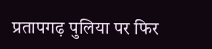प्रतापगढ़ पुलिया पर फिर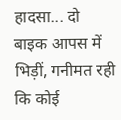हादसा... दो बाइक आपस में भिड़ीं, गनीमत रही कि कोई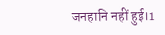जनहानि नहीं हुई।1